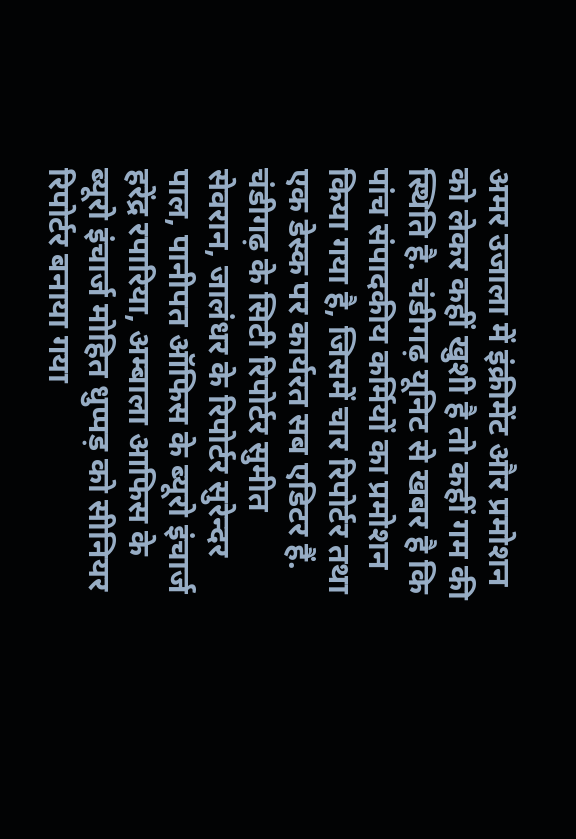अमर उजाला में इंक्रीमेंट और प्रमोशन को लेकर कहीं खुशी है तो कहीं गम की स्थिति है. चंडीगढ़ यूनिट से खबर है कि पांच संपादकीय कर्मियों का प्रमोशन किया गया है, जिसमें चार रिपोर्टर तथा एक डेस्क पर कार्यरत सब एडिटर हैं. चंडीगढ़ के सिटी रिपोर्टर सुमीत सेवरान, जालंधर के रिपोर्टर सुरेन्दर पाल, पानीपत ऑफिस के ब्यूरो इंचार्ज हरेंद्र रपारिया, अम्बाला आफिस के ब्यूरो इंचार्ज मोहित धुप्पड़ को सीनियर रिपोर्टर बनाया गया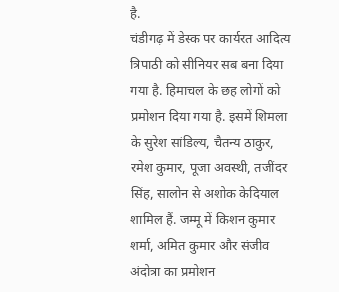है.
चंडीगढ़ में डेस्क पर कार्यरत आदित्य त्रिपाठी को सीनियर सब बना दिया गया है. हिमाचल के छह लोगों को प्रमोशन दिया गया है. इसमें शिमला के सुरेश सांडिल्य, चैतन्य ठाकुर, रमेश कुमार, पूजा अवस्थी, तजींदर सिंह, सालोन से अशोक केदियाल शामिल हैं. जम्मू में किशन कुमार शर्मा, अमित कुमार और संजीव अंदोत्रा का प्रमोशन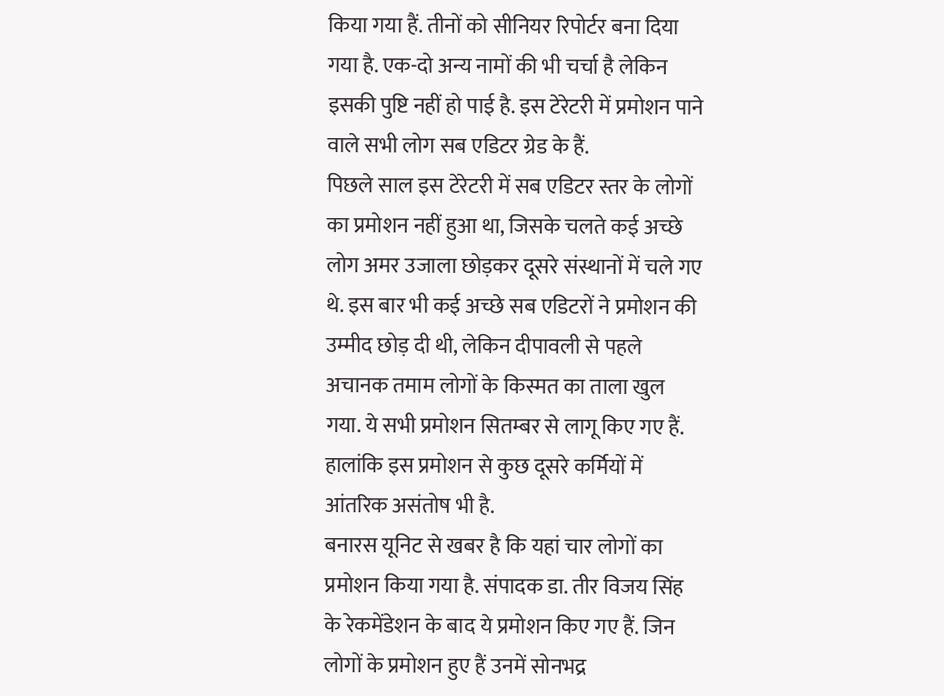किया गया हैं. तीनों को सीनियर रिपोर्टर बना दिया गया है. एक-दो अन्य नामों की भी चर्चा है लेकिन इसकी पुष्टि नहीं हो पाई है. इस टेरेटरी में प्रमोशन पाने वाले सभी लोग सब एडिटर ग्रेड के हैं.
पिछले साल इस टेरेटरी में सब एडिटर स्तर के लोगों का प्रमोशन नहीं हुआ था, जिसके चलते कई अच्छे लोग अमर उजाला छोड़कर दूसरे संस्थानों में चले गए थे. इस बार भी कई अच्छे सब एडिटरों ने प्रमोशन की उम्मीद छोड़ दी थी, लेकिन दीपावली से पहले अचानक तमाम लोगों के किस्मत का ताला खुल गया. ये सभी प्रमोशन सितम्बर से लागू किए गए हैं. हालांकि इस प्रमोशन से कुछ दूसरे कर्मियों में आंतरिक असंतोष भी है.
बनारस यूनिट से खबर है कि यहां चार लोगों का प्रमोशन किया गया है. संपादक डा. तीर विजय सिंह के रेकमेंडेशन के बाद ये प्रमोशन किए गए हैं. जिन लोगों के प्रमोशन हुए हैं उनमें सोनभद्र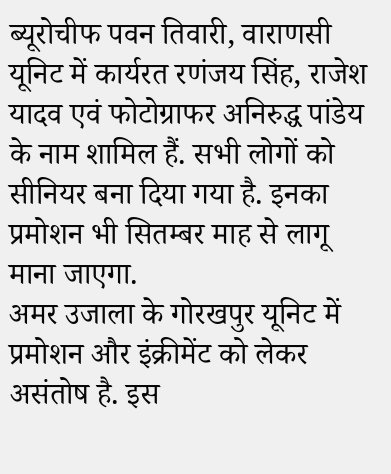ब्यूरोचीफ पवन तिवारी, वाराणसी यूनिट में कार्यरत रणंजय सिंह, राजेश यादव एवं फोटोग्राफर अनिरुद्ध पांडेय के नाम शामिल हैं. सभी लोगों को सीनियर बना दिया गया है. इनका प्रमोशन भी सितम्बर माह से लागू माना जाएगा.
अमर उजाला के गोरखपुर यूनिट में प्रमोशन और इंक्रीमेंट को लेकर असंतोष है. इस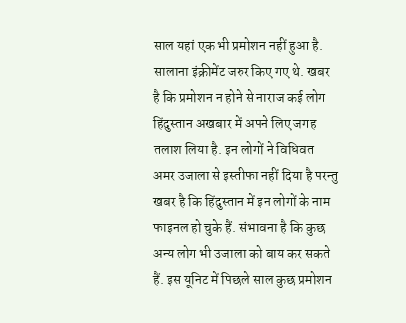साल यहां एक भी प्रमोशन नहीं हुआ है. सालाना इंक्रीमेंट जरुर किए गए थे. खबर है कि प्रमोशन न होने से नाराज कई लोग हिंदुस्तान अखबार में अपने लिए जगह तलाश लिया है. इन लोगों ने विधिवत अमर उजाला से इस्तीफा नहीं दिया है परन्तु खबर है कि हिंदुस्तान में इन लोगों के नाम फाइनल हो चुके हैं. संभावना है कि कुछ अन्य लोग भी उजाला को बाय कर सकते हैं. इस यूनिट में पिछले साल कुछ प्रमोशन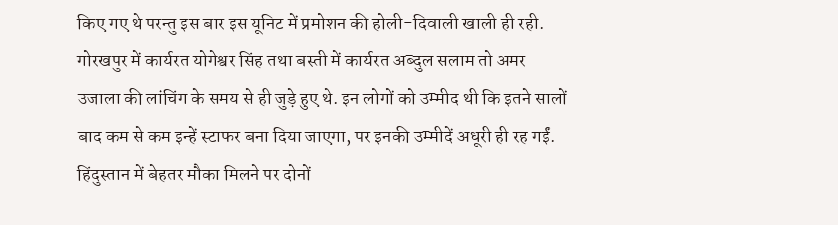किए गए थे परन्तु इस बार इस यूनिट में प्रमोशन की होली-दिवाली खाली ही रही. गोरखपुर में कार्यरत योगेश्वर सिंह तथा बस्ती में कार्यरत अब्दुल सलाम तो अमर उजाला की लांचिंग के समय से ही जुड़े हुए थे. इन लोगों को उम्मीद थी कि इतने सालों बाद कम से कम इन्हें स्टाफर बना दिया जाएगा, पर इनकी उम्मीदें अधूरी ही रह गईं. हिंदुस्तान में बेहतर मौका मिलने पर दोनों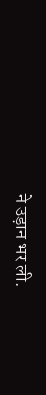ने उड़ान भर ली.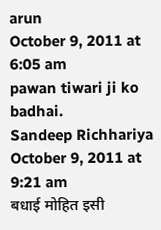arun
October 9, 2011 at 6:05 am
pawan tiwari ji ko badhai.
Sandeep Richhariya
October 9, 2011 at 9:21 am
बधाई मोहित इसी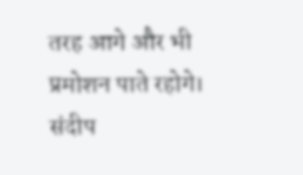तरह आगे और भी प्रमोशन पाते रहोगे।
संदीप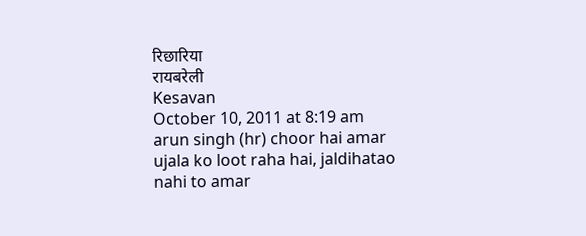रिछारिया
रायबरेली
Kesavan
October 10, 2011 at 8:19 am
arun singh (hr) choor hai amar ujala ko loot raha hai, jaldihatao nahi to amar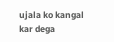ujala ko kangal kar dega